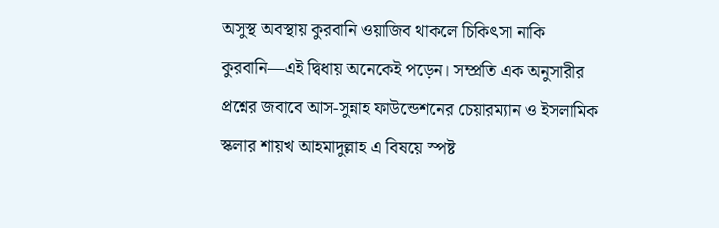অসুস্থ অবস্থায় কুরবানি ওয়াজিব থাকলে চিকিৎসা নাকি কুরবানি—এই দ্বিধায় অনেকেই পড়েন। সম্প্রতি এক অনুসারীর প্রশ্নের জবাবে আস-সুন্নাহ ফাউন্ডেশনের চেয়ারম্যান ও ইসলামিক স্কলার শায়খ আহমাদুল্লাহ এ বিষয়ে স্পষ্ট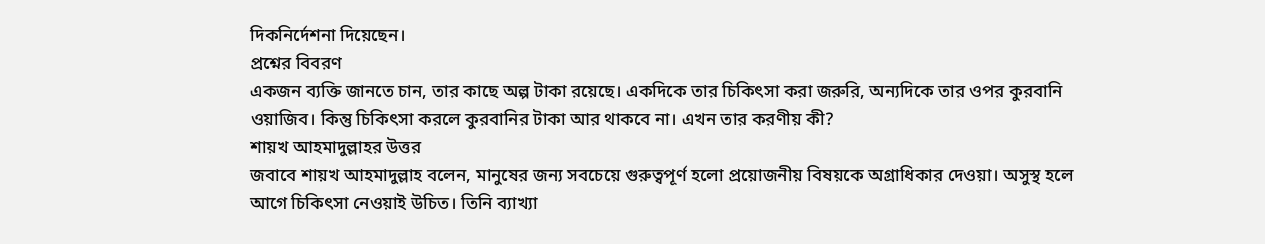দিকনির্দেশনা দিয়েছেন।
প্রশ্নের বিবরণ
একজন ব্যক্তি জানতে চান, তার কাছে অল্প টাকা রয়েছে। একদিকে তার চিকিৎসা করা জরুরি, অন্যদিকে তার ওপর কুরবানি ওয়াজিব। কিন্তু চিকিৎসা করলে কুরবানির টাকা আর থাকবে না। এখন তার করণীয় কী?
শায়খ আহমাদুল্লাহর উত্তর
জবাবে শায়খ আহমাদুল্লাহ বলেন, মানুষের জন্য সবচেয়ে গুরুত্বপূর্ণ হলো প্রয়োজনীয় বিষয়কে অগ্রাধিকার দেওয়া। অসুস্থ হলে আগে চিকিৎসা নেওয়াই উচিত। তিনি ব্যাখ্যা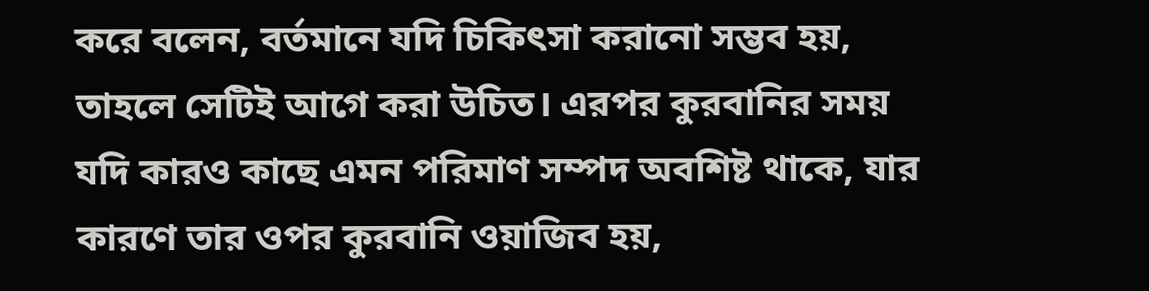করে বলেন, বর্তমানে যদি চিকিৎসা করানো সম্ভব হয়, তাহলে সেটিই আগে করা উচিত। এরপর কুরবানির সময় যদি কারও কাছে এমন পরিমাণ সম্পদ অবশিষ্ট থাকে, যার কারণে তার ওপর কুরবানি ওয়াজিব হয়,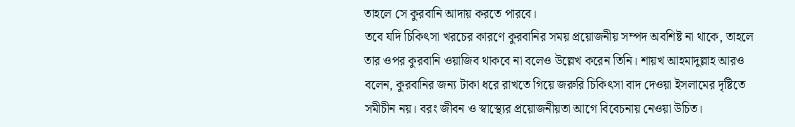তাহলে সে কুরবানি আদায় করতে পারবে।
তবে যদি চিকিৎসা খরচের কারণে কুরবানির সময় প্রয়োজনীয় সম্পদ অবশিষ্ট না থাকে, তাহলে তার ওপর কুরবানি ওয়াজিব থাকবে না বলেও উল্লেখ করেন তিনি। শায়খ আহমাদুল্লাহ আরও বলেন, কুরবানির জন্য টাকা ধরে রাখতে গিয়ে জরুরি চিকিৎসা বাদ দেওয়া ইসলামের দৃষ্টিতে সমীচীন নয়। বরং জীবন ও স্বাস্থ্যের প্রয়োজনীয়তা আগে বিবেচনায় নেওয়া উচিত।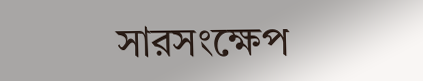সারসংক্ষেপ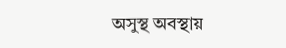অসুস্থ অবস্থায়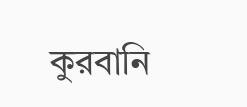কুরবানি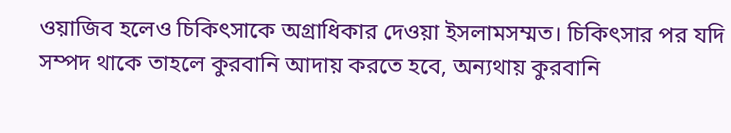ওয়াজিব হলেও চিকিৎসাকে অগ্রাধিকার দেওয়া ইসলামসম্মত। চিকিৎসার পর যদি সম্পদ থাকে তাহলে কুরবানি আদায় করতে হবে, অন্যথায় কুরবানি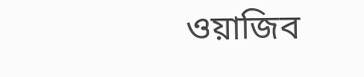ওয়াজিব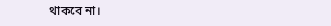থাকবে না।